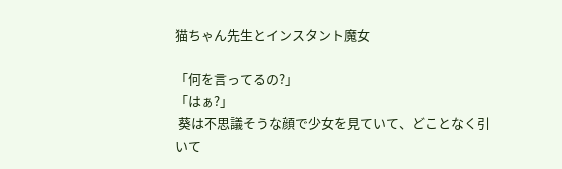猫ちゃん先生とインスタント魔女

「何を言ってるの?」
「はぁ?」
 葵は不思議そうな顔で少女を見ていて、どことなく引いて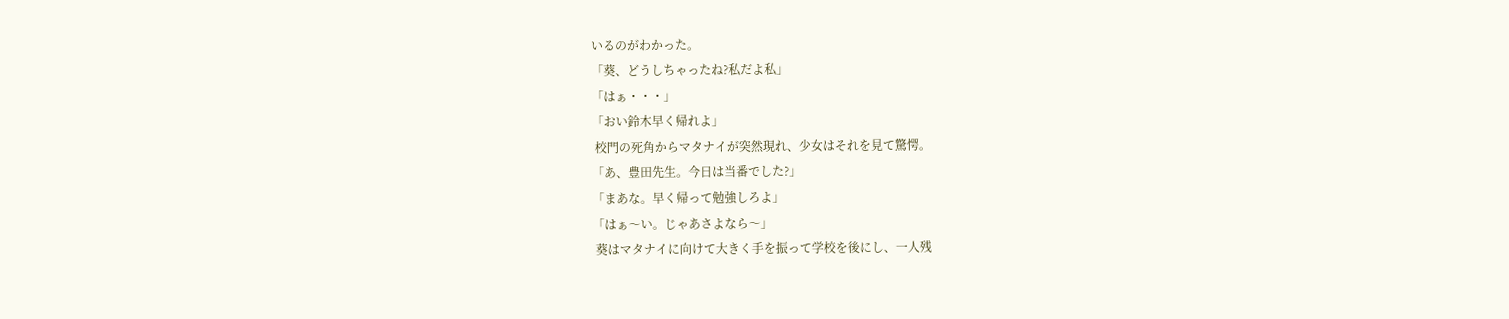いるのがわかった。
「葵、どうしちゃったね?私だよ私」
「はぁ・・・」
「おい鈴木早く帰れよ」
 校門の死角からマタナイが突然現れ、少女はそれを見て驚愕。
「あ、豊田先生。今日は当番でした?」
「まあな。早く帰って勉強しろよ」
「はぁ〜い。じゃあさよなら〜」
 葵はマタナイに向けて大きく手を振って学校を後にし、一人残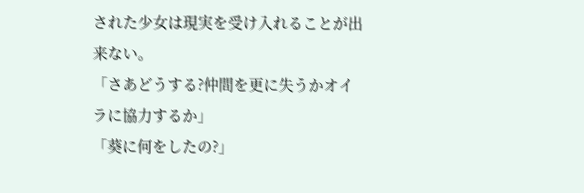された少女は現実を受け入れることが出来ない。
「さあどうする?仲間を更に失うかオイラに協力するか」
「葵に何をしたの?」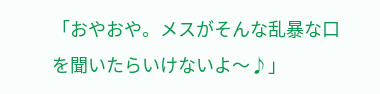「おやおや。メスがそんな乱暴な口を聞いたらいけないよ〜♪」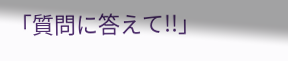「質問に答えて!!」